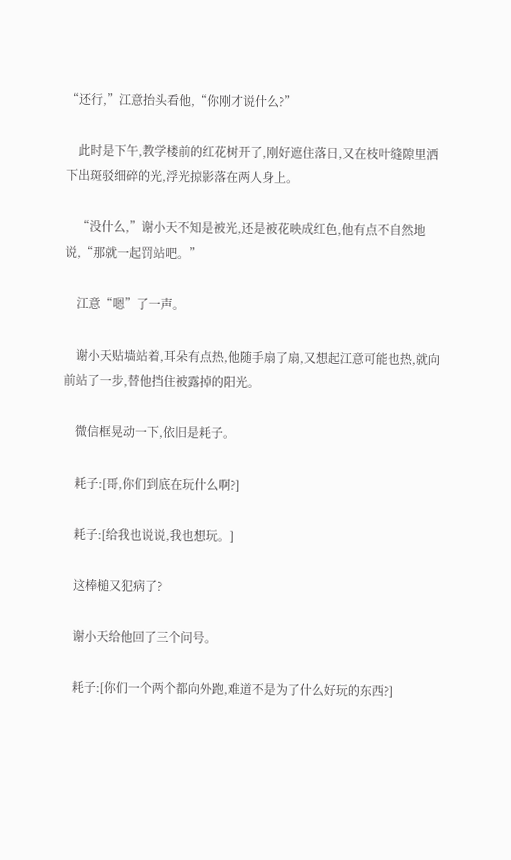“还行,”江意抬头看他,“你刚才说什么?”

    此时是下午,教学楼前的红花树开了,刚好遮住落日,又在枝叶缝隙里洒下出斑驳细碎的光,浮光掠影落在两人身上。

    “没什么,”谢小天不知是被光,还是被花映成红色,他有点不自然地说,“那就一起罚站吧。”

    江意“嗯”了一声。

    谢小天贴墙站着,耳朵有点热,他随手扇了扇,又想起江意可能也热,就向前站了一步,替他挡住被露掉的阳光。

    微信框晃动一下,依旧是耗子。

    耗子:[哥,你们到底在玩什么啊?]

    耗子:[给我也说说,我也想玩。]

    这棒槌又犯病了?

    谢小天给他回了三个问号。

    耗子:[你们一个两个都向外跑,难道不是为了什么好玩的东西?]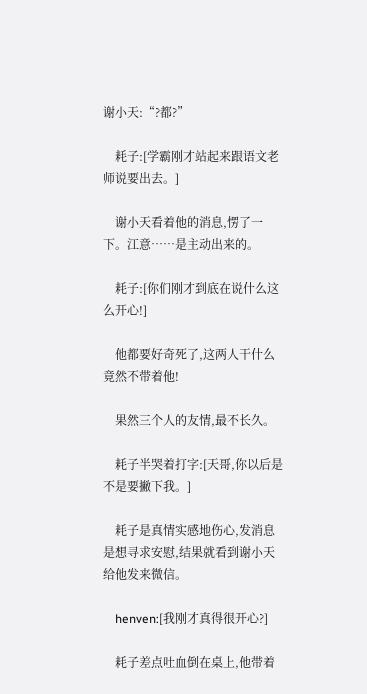谢小天:“?都?”

    耗子:[学霸刚才站起来跟语文老师说要出去。]

    谢小天看着他的消息,愣了一下。江意……是主动出来的。

    耗子:[你们刚才到底在说什么这么开心!]

    他都要好奇死了,这两人干什么竟然不带着他!

    果然三个人的友情,最不长久。

    耗子半哭着打字:[天哥,你以后是不是要撇下我。]

    耗子是真情实感地伤心,发消息是想寻求安慰,结果就看到谢小天给他发来微信。

    henven:[我刚才真得很开心?]

    耗子差点吐血倒在桌上,他带着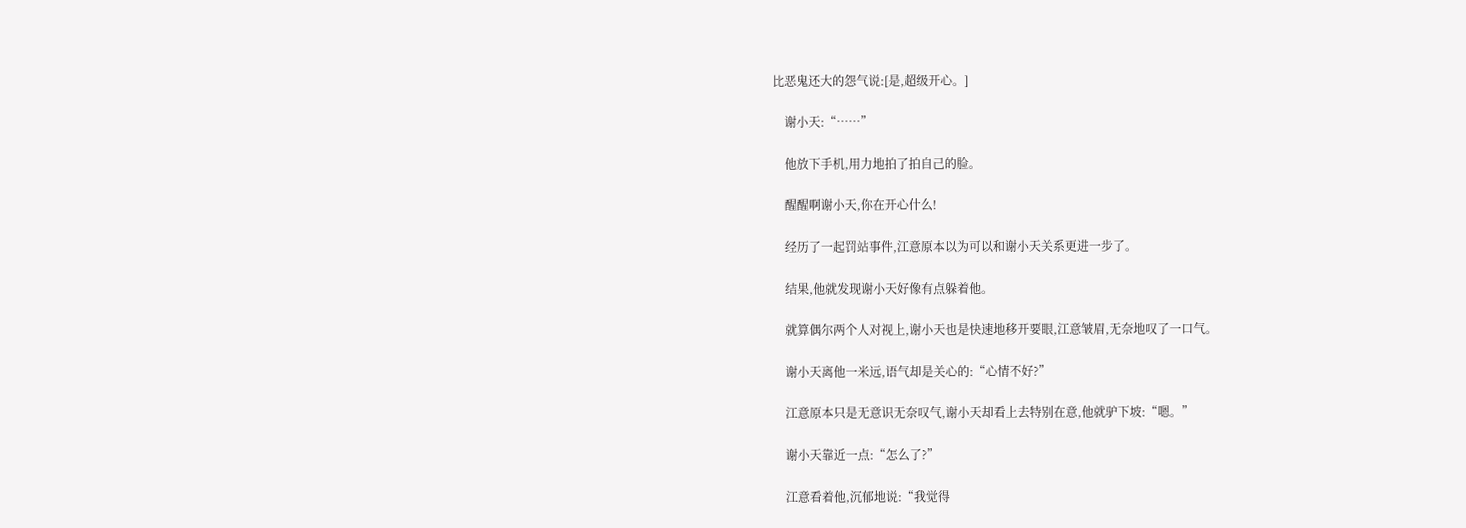比恶鬼还大的怨气说:[是,超级开心。]

    谢小天:“……”

    他放下手机,用力地拍了拍自己的脸。

    醒醒啊谢小天,你在开心什么!

    经历了一起罚站事件,江意原本以为可以和谢小天关系更进一步了。

    结果,他就发现谢小天好像有点躲着他。

    就算偶尔两个人对视上,谢小天也是快速地移开要眼,江意皱眉,无奈地叹了一口气。

    谢小天离他一米远,语气却是关心的:“心情不好?”

    江意原本只是无意识无奈叹气,谢小天却看上去特别在意,他就驴下坡:“嗯。”

    谢小天靠近一点:“怎么了?”

    江意看着他,沉郁地说:“我觉得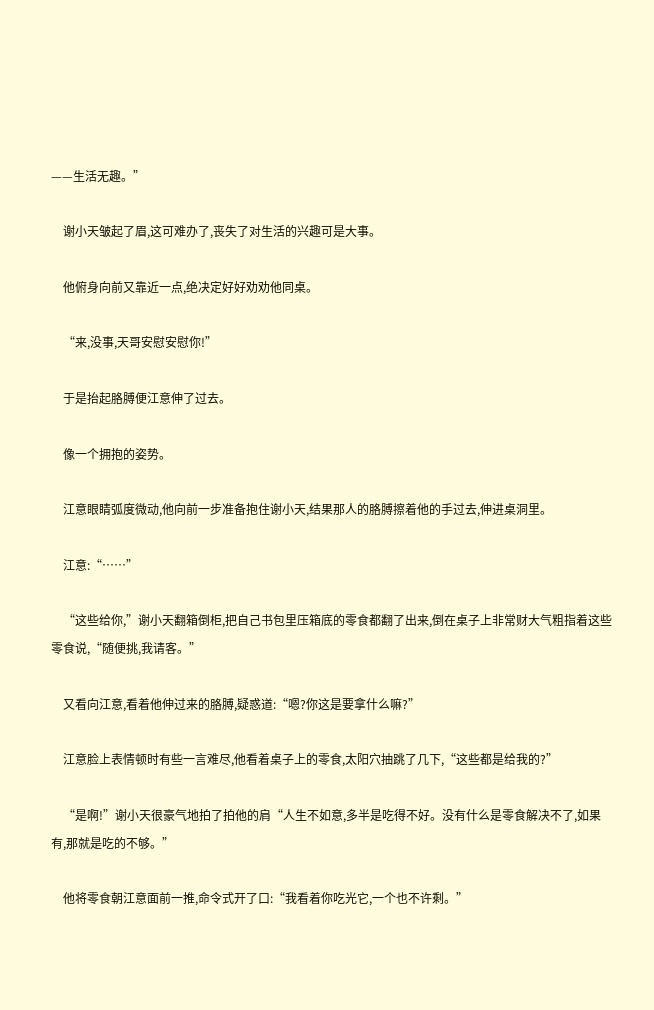——生活无趣。”

    谢小天皱起了眉,这可难办了,丧失了对生活的兴趣可是大事。

    他俯身向前又靠近一点,绝决定好好劝劝他同桌。

    “来,没事,天哥安慰安慰你!”

    于是抬起胳膊便江意伸了过去。

    像一个拥抱的姿势。

    江意眼睛弧度微动,他向前一步准备抱住谢小天,结果那人的胳膊擦着他的手过去,伸进桌洞里。

    江意:“……”

    “这些给你,”谢小天翻箱倒柜,把自己书包里压箱底的零食都翻了出来,倒在桌子上非常财大气粗指着这些零食说,“随便挑,我请客。”

    又看向江意,看着他伸过来的胳膊,疑惑道:“嗯?你这是要拿什么嘛?”

    江意脸上表情顿时有些一言难尽,他看着桌子上的零食,太阳穴抽跳了几下,“这些都是给我的?”

    “是啊!”谢小天很豪气地拍了拍他的肩“人生不如意,多半是吃得不好。没有什么是零食解决不了,如果有,那就是吃的不够。”

    他将零食朝江意面前一推,命令式开了口:“我看着你吃光它,一个也不许剩。”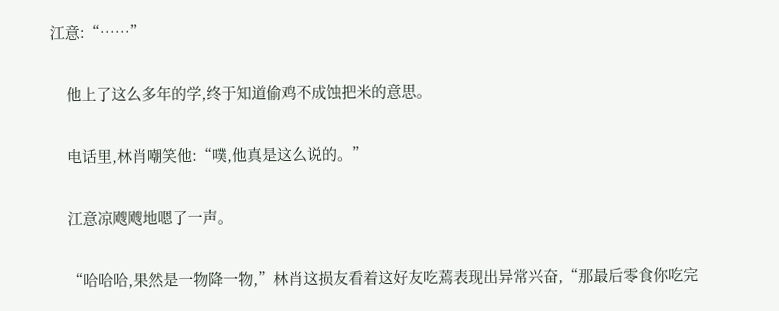江意:“……”

    他上了这么多年的学,终于知道偷鸡不成蚀把米的意思。

    电话里,林肖嘲笑他:“噗,他真是这么说的。”

    江意凉飕飕地嗯了一声。

    “哈哈哈,果然是一物降一物,”林肖这损友看着这好友吃蔫表现出异常兴奋,“那最后零食你吃完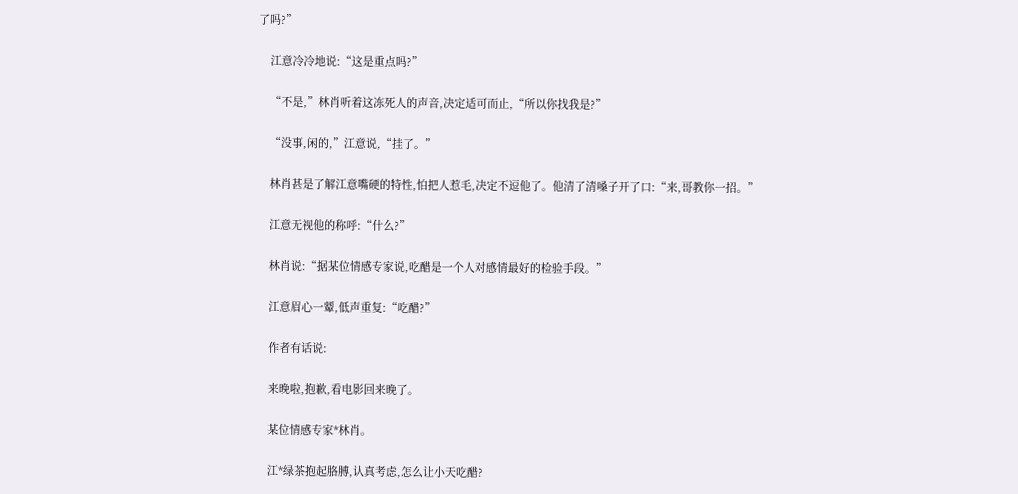了吗?”

    江意冷冷地说:“这是重点吗?”

    “不是,”林肖听着这冻死人的声音,决定适可而止,“所以你找我是?”

    “没事,闲的,”江意说,“挂了。”

    林肖甚是了解江意嘴硬的特性,怕把人惹毛,决定不逗他了。他清了清嗓子开了口:“来,哥教你一招。”

    江意无视他的称呼:“什么?”

    林肖说:“据某位情感专家说,吃醋是一个人对感情最好的检验手段。”

    江意眉心一颦,低声重复:“吃醋?”

    作者有话说:

    来晚啦,抱歉,看电影回来晚了。

    某位情感专家*林肖。

    江*绿茶抱起胳膊,认真考虑,怎么让小天吃醋?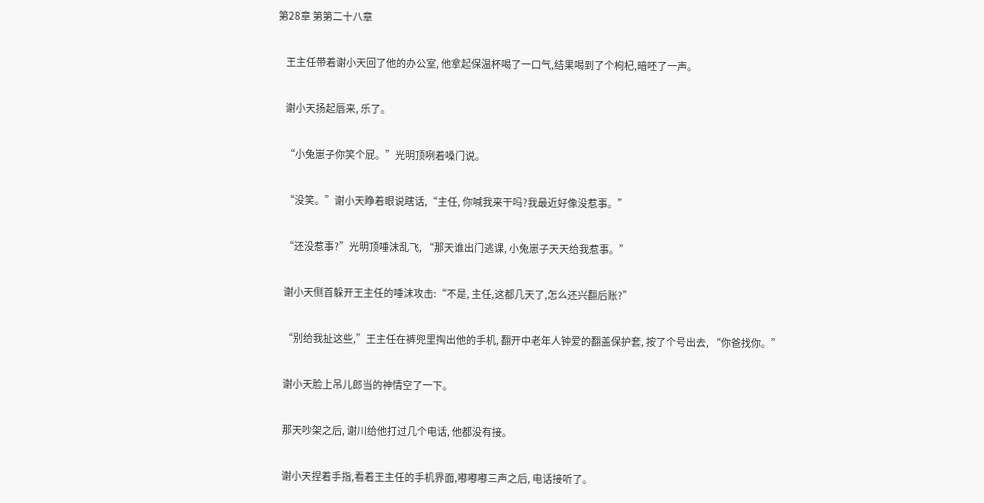第28章 第第二十八章

    王主任带着谢小天回了他的办公室, 他拿起保温杯喝了一口气,结果喝到了个枸杞,暗呸了一声。

    谢小天扬起唇来, 乐了。

    “小兔崽子你笑个屁。”光明顶咧着嗓门说。

    “没笑。”谢小天睁着眼说瞎话,“主任, 你喊我来干吗?我最近好像没惹事。”

    “还没惹事?”光明顶唾沫乱飞, “那天谁出门逃课, 小兔崽子天天给我惹事。”

    谢小天侧首躲开王主任的唾沫攻击:“不是, 主任,这都几天了,怎么还兴翻后账?”

    “别给我扯这些,”王主任在裤兜里掏出他的手机, 翻开中老年人钟爱的翻盖保护套, 按了个号出去, “你爸找你。”

    谢小天脸上吊儿郎当的神情空了一下。

    那天吵架之后, 谢川给他打过几个电话, 他都没有接。

    谢小天捏着手指,看着王主任的手机界面,嘟嘟嘟三声之后, 电话接听了。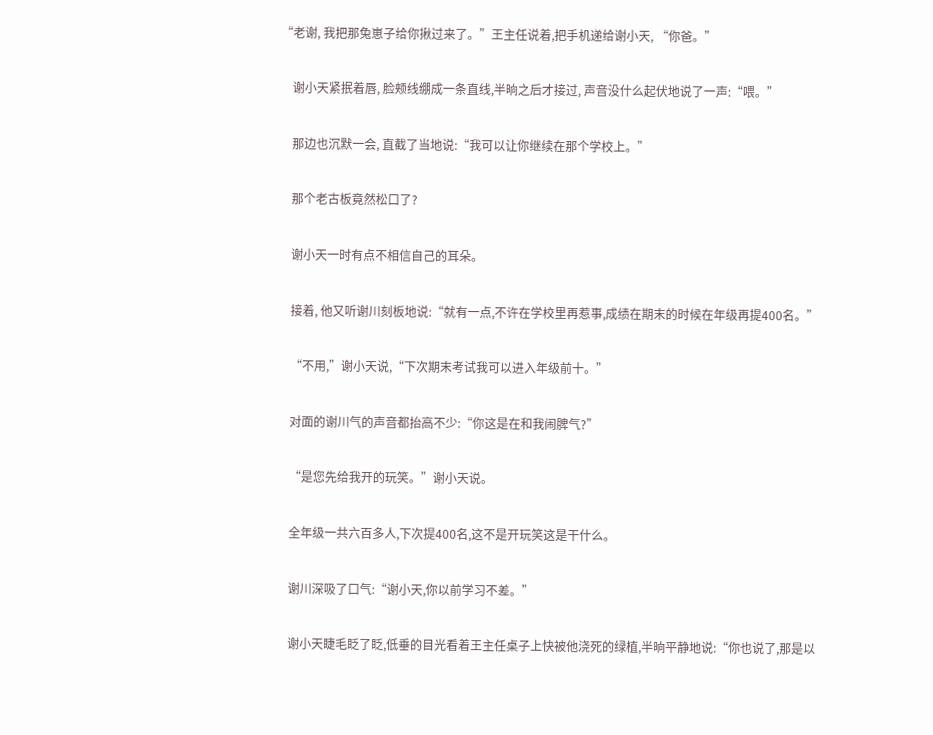“老谢, 我把那兔崽子给你揪过来了。”王主任说着,把手机递给谢小天, “你爸。”

    谢小天紧抿着唇, 脸颊线绷成一条直线,半晌之后才接过, 声音没什么起伏地说了一声:“喂。”

    那边也沉默一会, 直截了当地说:“我可以让你继续在那个学校上。”

    那个老古板竟然松口了?

    谢小天一时有点不相信自己的耳朵。

    接着, 他又听谢川刻板地说:“就有一点,不许在学校里再惹事,成绩在期末的时候在年级再提400名。”

    “不用,”谢小天说,“下次期末考试我可以进入年级前十。”

    对面的谢川气的声音都抬高不少:“你这是在和我闹脾气?”

    “是您先给我开的玩笑。”谢小天说。

    全年级一共六百多人,下次提400名,这不是开玩笑这是干什么。

    谢川深吸了口气:“谢小天,你以前学习不差。”

    谢小天睫毛眨了眨,低垂的目光看着王主任桌子上快被他浇死的绿植,半晌平静地说:“你也说了,那是以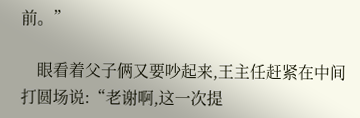前。”

    眼看着父子俩又要吵起来,王主任赶紧在中间打圆场说:“老谢啊,这一次提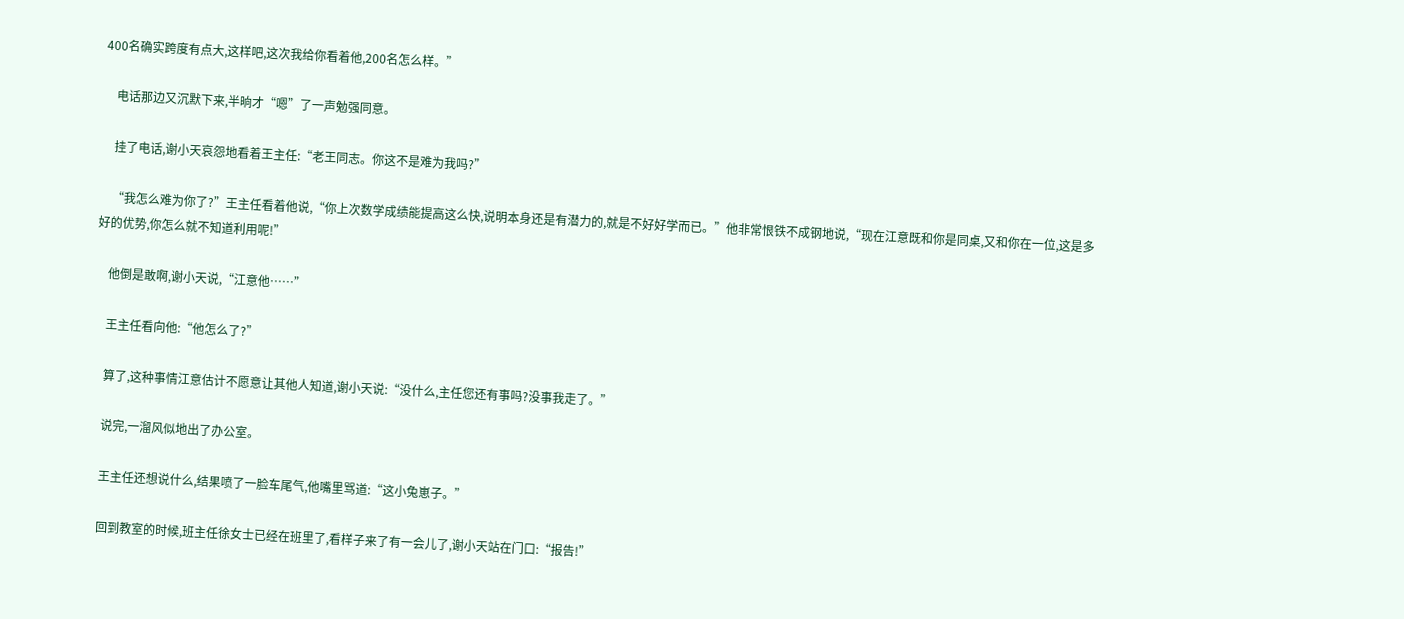400名确实跨度有点大,这样吧,这次我给你看着他,200名怎么样。”

    电话那边又沉默下来,半晌才“嗯”了一声勉强同意。

    挂了电话,谢小天哀怨地看着王主任:“老王同志。你这不是难为我吗?”

    “我怎么难为你了?”王主任看着他说,“你上次数学成绩能提高这么快,说明本身还是有潜力的,就是不好好学而已。”他非常恨铁不成钢地说,“现在江意既和你是同桌,又和你在一位,这是多好的优势,你怎么就不知道利用呢!”

    他倒是敢啊,谢小天说,“江意他……”

    王主任看向他:“他怎么了?”

    算了,这种事情江意估计不愿意让其他人知道,谢小天说:“没什么,主任您还有事吗?没事我走了。”

    说完,一溜风似地出了办公室。

    王主任还想说什么,结果喷了一脸车尾气,他嘴里骂道:“这小兔崽子。”

    回到教室的时候,班主任徐女士已经在班里了,看样子来了有一会儿了,谢小天站在门口:“报告!”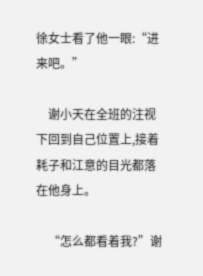徐女士看了他一眼:“进来吧。”

    谢小天在全班的注视下回到自己位置上,接着耗子和江意的目光都落在他身上。

    “怎么都看着我?”谢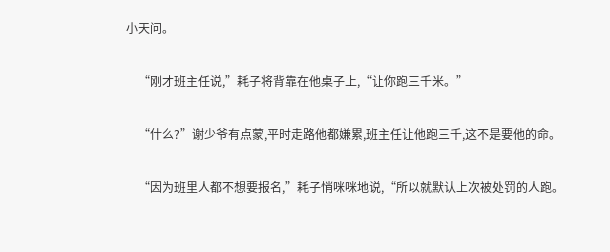小天问。

    “刚才班主任说,”耗子将背靠在他桌子上,“让你跑三千米。”

    “什么?”谢少爷有点蒙,平时走路他都嫌累,班主任让他跑三千,这不是要他的命。

    “因为班里人都不想要报名,”耗子悄咪咪地说,“所以就默认上次被处罚的人跑。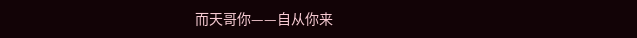而天哥你——自从你来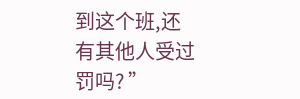到这个班,还有其他人受过罚吗? ”